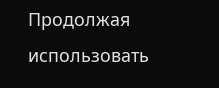Продолжая использовать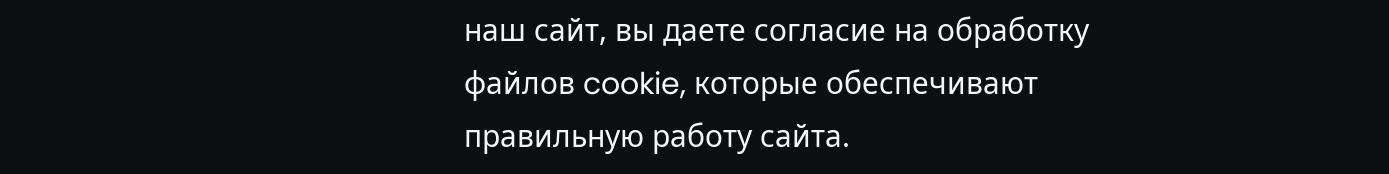наш сайт, вы даете согласие на обработку файлов cookie, которые обеспечивают правильную работу сайта.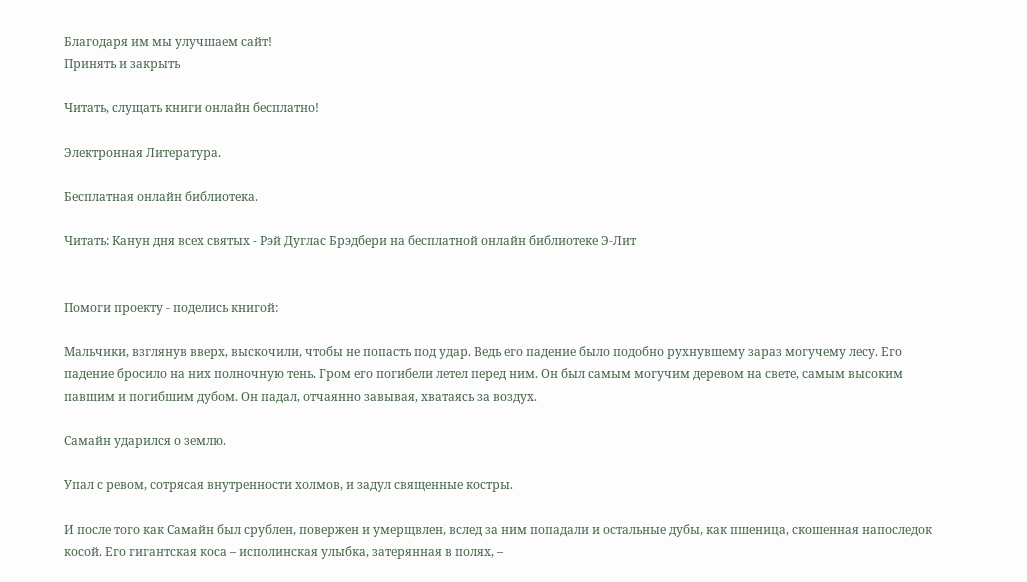Благодаря им мы улучшаем сайт!
Принять и закрыть

Читать, слущать книги онлайн бесплатно!

Электронная Литература.

Бесплатная онлайн библиотека.

Читать: Канун дня всех святых - Рэй Дуглас Брэдбери на бесплатной онлайн библиотеке Э-Лит


Помоги проекту - поделись книгой:

Мальчики, взглянув вверх, выскочили, чтобы не попасть под удар. Ведь его падение было подобно рухнувшему зараз могучему лесу. Его падение бросило на них полночную тень. Гром его погибели летел перед ним. Он был самым могучим деревом на свете, самым высоким павшим и погибшим дубом. Он падал, отчаянно завывая, хватаясь за воздух.

Самайн ударился о землю.

Упал с ревом, сотрясая внутренности холмов, и задул священные костры.

И после того как Самайн был срублен, повержен и умерщвлен, вслед за ним попадали и остальные дубы, как пшеница, скошенная напоследок косой. Его гигантская коса – исполинская улыбка, затерянная в полях, –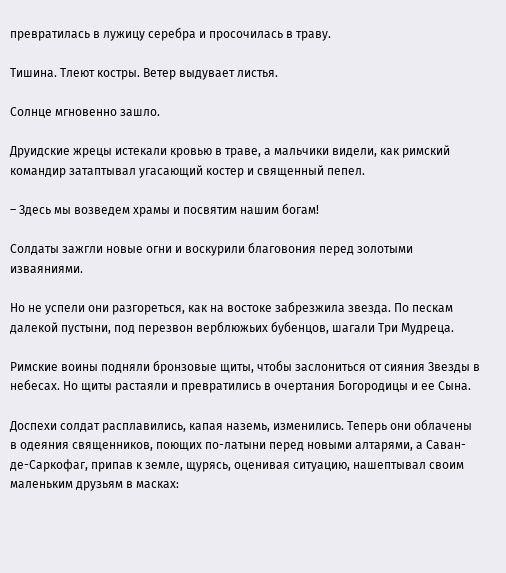превратилась в лужицу серебра и просочилась в траву.

Тишина. Тлеют костры. Ветер выдувает листья.

Солнце мгновенно зашло.

Друидские жрецы истекали кровью в траве, а мальчики видели, как римский командир затаптывал угасающий костер и священный пепел.

– Здесь мы возведем храмы и посвятим нашим богам!

Солдаты зажгли новые огни и воскурили благовония перед золотыми изваяниями.

Но не успели они разгореться, как на востоке забрезжила звезда. По пескам далекой пустыни, под перезвон верблюжьих бубенцов, шагали Три Мудреца.

Римские воины подняли бронзовые щиты, чтобы заслониться от сияния Звезды в небесах. Но щиты растаяли и превратились в очертания Богородицы и ее Сына.

Доспехи солдат расплавились, капая наземь, изменились. Теперь они облачены в одеяния священников, поющих по-латыни перед новыми алтарями, а Саван-де-Саркофаг, припав к земле, щурясь, оценивая ситуацию, нашептывал своим маленьким друзьям в масках: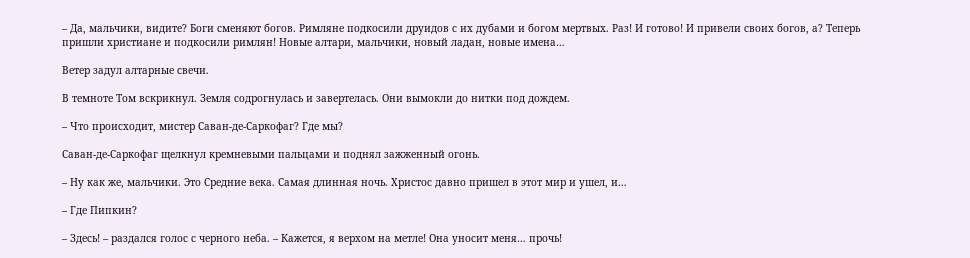– Да, мальчики, видите? Боги сменяют богов. Римляне подкосили друидов с их дубами и богом мертвых. Раз! И готово! И привели своих богов, а? Теперь пришли христиане и подкосили римлян! Новые алтари, мальчики, новый ладан, новые имена…

Ветер задул алтарные свечи.

В темноте Том вскрикнул. Земля содрогнулась и завертелась. Они вымокли до нитки под дождем.

– Что происходит, мистер Саван-де-Саркофаг? Где мы?

Саван-де-Саркофаг щелкнул кремневыми пальцами и поднял зажженный огонь.

– Ну как же, мальчики. Это Средние века. Самая длинная ночь. Христос давно пришел в этот мир и ушел, и…

– Где Пипкин?

– Здесь! – раздался голос с черного неба. – Кажется, я верхом на метле! Она уносит меня… прочь!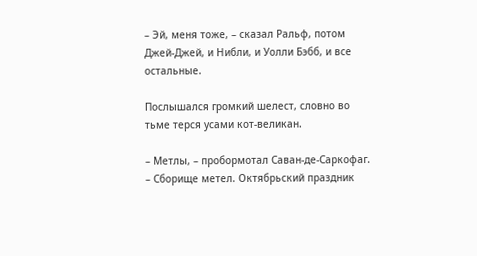– Эй, меня тоже, – сказал Ральф, потом Джей-Джей, и Нибли, и Уолли Бэбб, и все остальные.

Послышался громкий шелест, словно во тьме терся усами кот-великан.

– Метлы, – пробормотал Саван-де-Саркофаг. – Сборище метел. Октябрьский праздник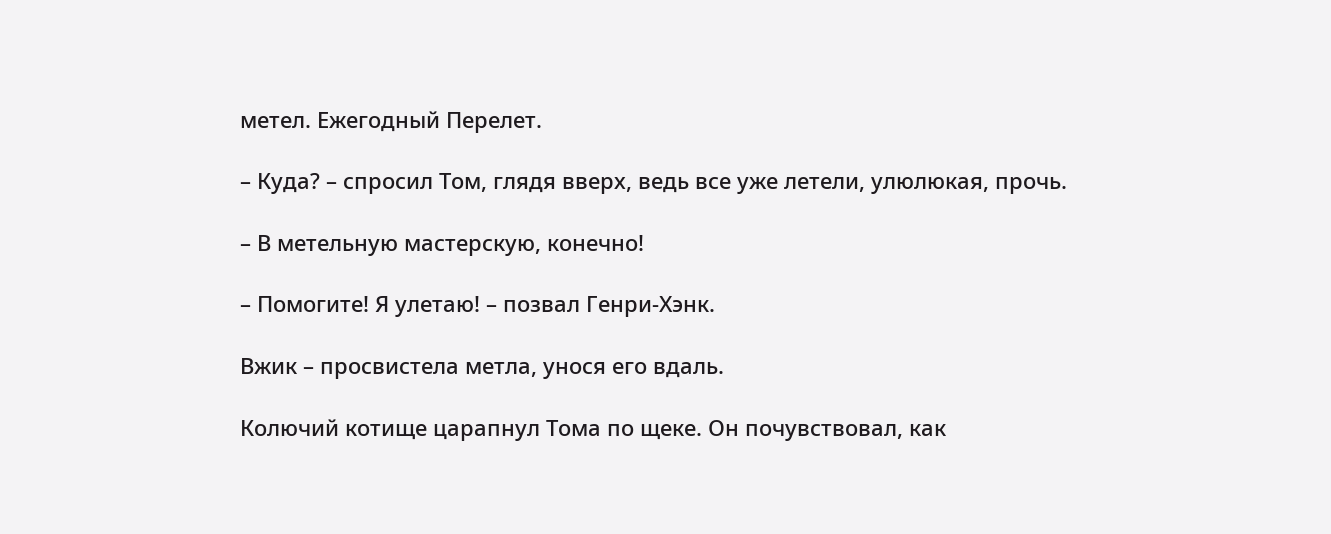метел. Ежегодный Перелет.

– Куда? – спросил Том, глядя вверх, ведь все уже летели, улюлюкая, прочь.

– В метельную мастерскую, конечно!

– Помогите! Я улетаю! – позвал Генри-Хэнк.

Вжик – просвистела метла, унося его вдаль.

Колючий котище царапнул Тома по щеке. Он почувствовал, как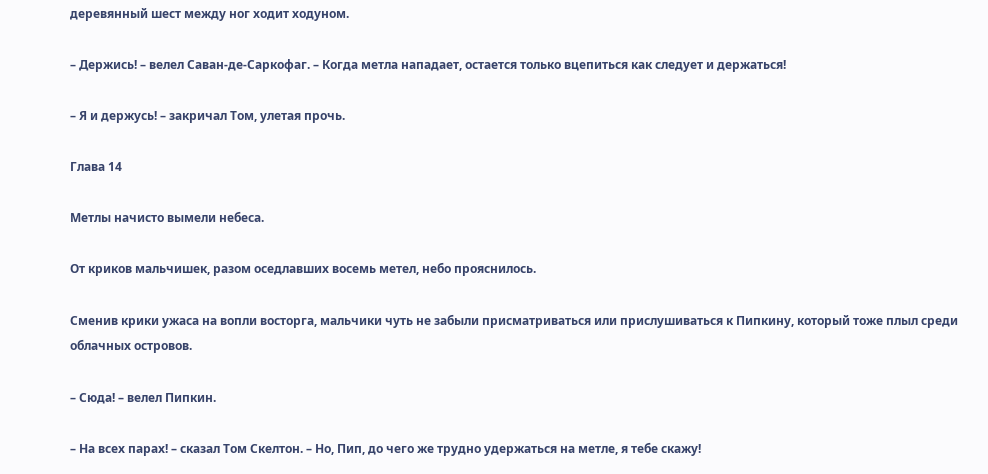деревянный шест между ног ходит ходуном.

– Держись! – велел Саван-де-Саркофаг. – Когда метла нападает, остается только вцепиться как следует и держаться!

– Я и держусь! – закричал Том, улетая прочь.

Глава 14

Метлы начисто вымели небеса.

От криков мальчишек, разом оседлавших восемь метел, небо прояснилось.

Сменив крики ужаса на вопли восторга, мальчики чуть не забыли присматриваться или прислушиваться к Пипкину, который тоже плыл среди облачных островов.

– Сюда! – велел Пипкин.

– На всех парах! – сказал Том Скелтон. – Но, Пип, до чего же трудно удержаться на метле, я тебе скажу!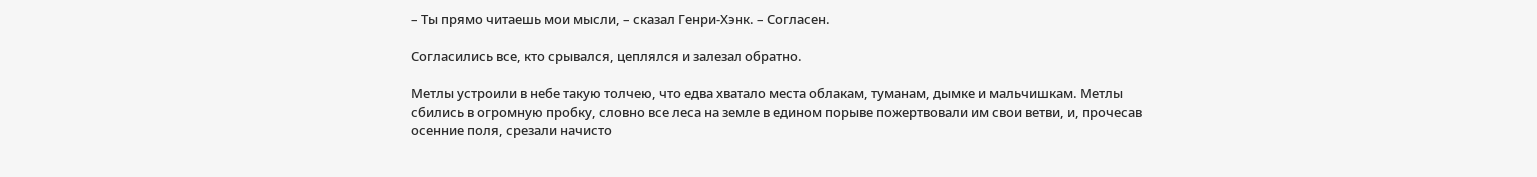– Ты прямо читаешь мои мысли, – сказал Генри-Хэнк. – Согласен.

Согласились все, кто срывался, цеплялся и залезал обратно.

Метлы устроили в небе такую толчею, что едва хватало места облакам, туманам, дымке и мальчишкам. Метлы сбились в огромную пробку, словно все леса на земле в едином порыве пожертвовали им свои ветви, и, прочесав осенние поля, срезали начисто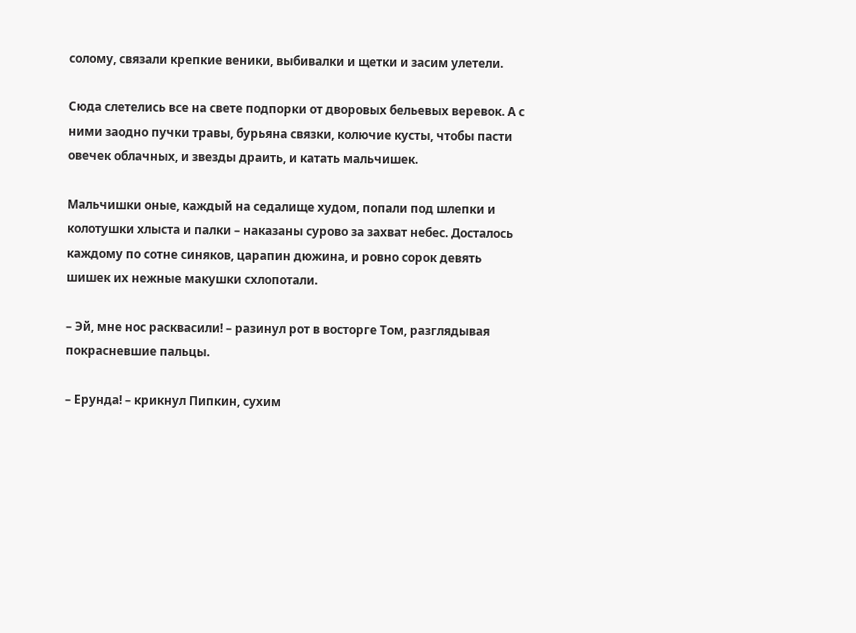солому, связали крепкие веники, выбивалки и щетки и засим улетели.

Сюда слетелись все на свете подпорки от дворовых бельевых веревок. А с ними заодно пучки травы, бурьяна связки, колючие кусты, чтобы пасти овечек облачных, и звезды драить, и катать мальчишек.

Мальчишки оные, каждый на седалище худом, попали под шлепки и колотушки хлыста и палки – наказаны сурово за захват небес. Досталось каждому по сотне синяков, царапин дюжина, и ровно сорок девять шишек их нежные макушки схлопотали.

– Эй, мне нос расквасили! – разинул рот в восторге Том, разглядывая покрасневшие пальцы.

– Ерунда! – крикнул Пипкин, сухим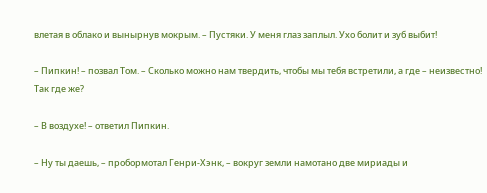влетая в облако и вынырнув мокрым. – Пустяки. У меня глаз заплыл. Ухо болит и зуб выбит!

– Пипкин! – позвал Том. – Сколько можно нам твердить, чтобы мы тебя встретили, а где – неизвестно! Так где же?

– В воздухе! – ответил Пипкин.

– Ну ты даешь, – пробормотал Генри-Хэнк, – вокруг земли намотано две мириады и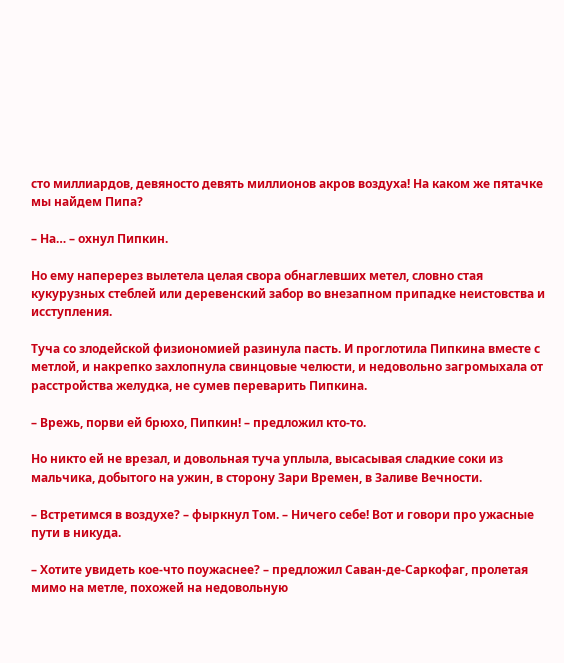сто миллиардов, девяносто девять миллионов акров воздуха! На каком же пятачке мы найдем Пипа?

– На… – охнул Пипкин.

Но ему наперерез вылетела целая свора обнаглевших метел, словно стая кукурузных стеблей или деревенский забор во внезапном припадке неистовства и исступления.

Туча со злодейской физиономией разинула пасть. И проглотила Пипкина вместе с метлой, и накрепко захлопнула свинцовые челюсти, и недовольно загромыхала от расстройства желудка, не сумев переварить Пипкина.

– Врежь, порви ей брюхо, Пипкин! – предложил кто-то.

Но никто ей не врезал, и довольная туча уплыла, высасывая сладкие соки из мальчика, добытого на ужин, в сторону Зари Времен, в Заливе Вечности.

– Встретимся в воздухе? – фыркнул Том. – Ничего себе! Вот и говори про ужасные пути в никуда.

– Хотите увидеть кое-что поужаснее? – предложил Саван-де-Саркофаг, пролетая мимо на метле, похожей на недовольную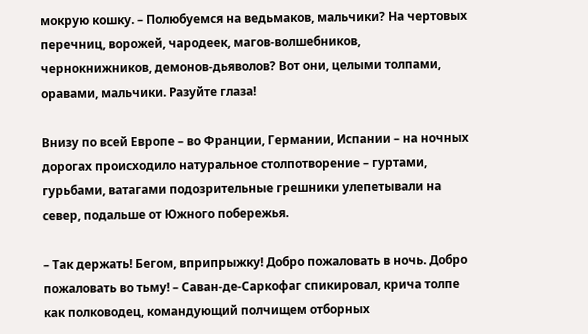мокрую кошку. – Полюбуемся на ведьмаков, мальчики? На чертовых перечниц, ворожей, чародеек, магов-волшебников, чернокнижников, демонов-дьяволов? Вот они, целыми толпами, оравами, мальчики. Разуйте глаза!

Внизу по всей Европе – во Франции, Германии, Испании – на ночных дорогах происходило натуральное столпотворение – гуртами, гурьбами, ватагами подозрительные грешники улепетывали на север, подальше от Южного побережья.

– Так держать! Бегом, вприпрыжку! Добро пожаловать в ночь. Добро пожаловать во тьму! – Саван-де-Саркофаг спикировал, крича толпе как полководец, командующий полчищем отборных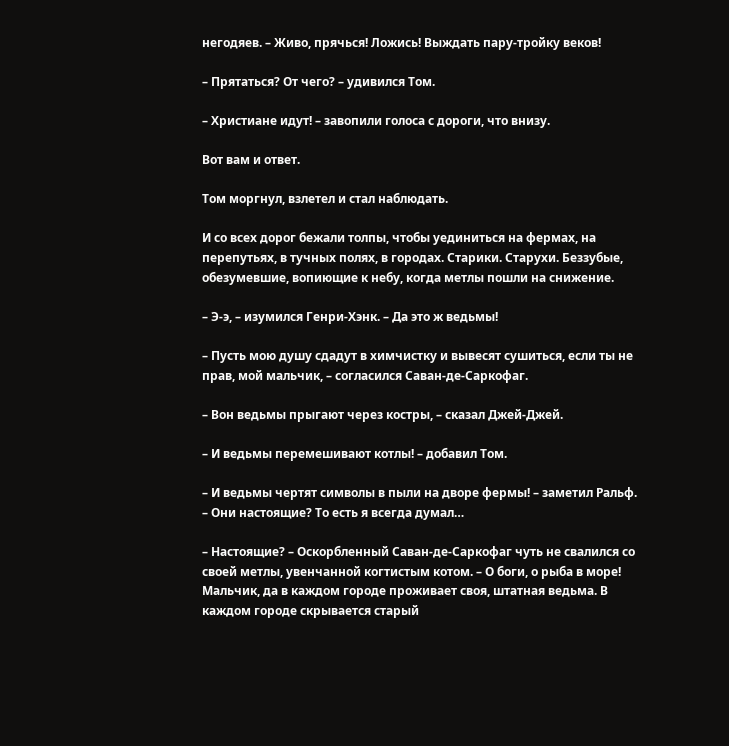негодяев. – Живо, прячься! Ложись! Выждать пару-тройку веков!

– Прятаться? От чего? – удивился Том.

– Христиане идут! – завопили голоса с дороги, что внизу.

Вот вам и ответ.

Том моргнул, взлетел и стал наблюдать.

И со всех дорог бежали толпы, чтобы уединиться на фермах, на перепутьях, в тучных полях, в городах. Старики. Старухи. Беззубые, обезумевшие, вопиющие к небу, когда метлы пошли на снижение.

– Э-э, – изумился Генри-Хэнк. – Да это ж ведьмы!

– Пусть мою душу сдадут в химчистку и вывесят сушиться, если ты не прав, мой мальчик, – согласился Саван-де-Саркофаг.

– Вон ведьмы прыгают через костры, – сказал Джей-Джей.

– И ведьмы перемешивают котлы! – добавил Том.

– И ведьмы чертят символы в пыли на дворе фермы! – заметил Ральф. – Они настоящие? То есть я всегда думал…

– Настоящие? – Оскорбленный Саван-де-Саркофаг чуть не свалился со своей метлы, увенчанной когтистым котом. – О боги, о рыба в море! Мальчик, да в каждом городе проживает своя, штатная ведьма. В каждом городе скрывается старый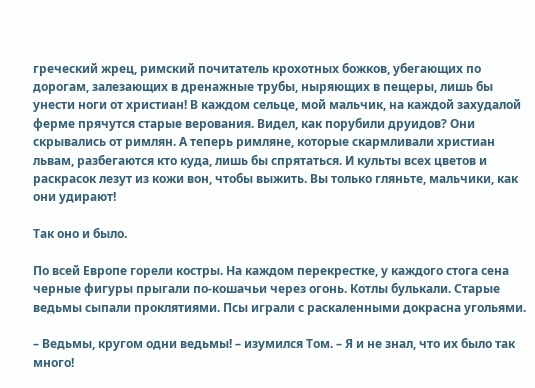греческий жрец, римский почитатель крохотных божков, убегающих по дорогам, залезающих в дренажные трубы, ныряющих в пещеры, лишь бы унести ноги от христиан! В каждом сельце, мой мальчик, на каждой захудалой ферме прячутся старые верования. Видел, как порубили друидов? Они скрывались от римлян. А теперь римляне, которые скармливали христиан львам, разбегаются кто куда, лишь бы спрятаться. И культы всех цветов и раскрасок лезут из кожи вон, чтобы выжить. Вы только гляньте, мальчики, как они удирают!

Так оно и было.

По всей Европе горели костры. На каждом перекрестке, у каждого стога сена черные фигуры прыгали по-кошачьи через огонь. Котлы булькали. Старые ведьмы сыпали проклятиями. Псы играли с раскаленными докрасна угольями.

– Ведьмы, кругом одни ведьмы! – изумился Том. – Я и не знал, что их было так много!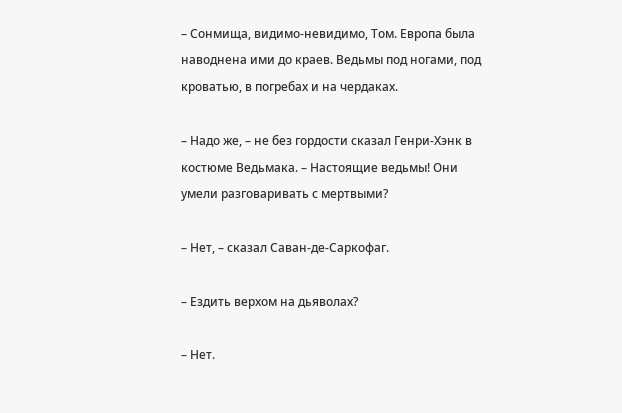– Сонмища, видимо-невидимо, Том. Европа была наводнена ими до краев. Ведьмы под ногами, под кроватью, в погребах и на чердаках.

– Надо же, – не без гордости сказал Генри-Хэнк в костюме Ведьмака. – Настоящие ведьмы! Они умели разговаривать с мертвыми?

– Нет, – сказал Саван-де-Саркофаг.

– Ездить верхом на дьяволах?

– Нет.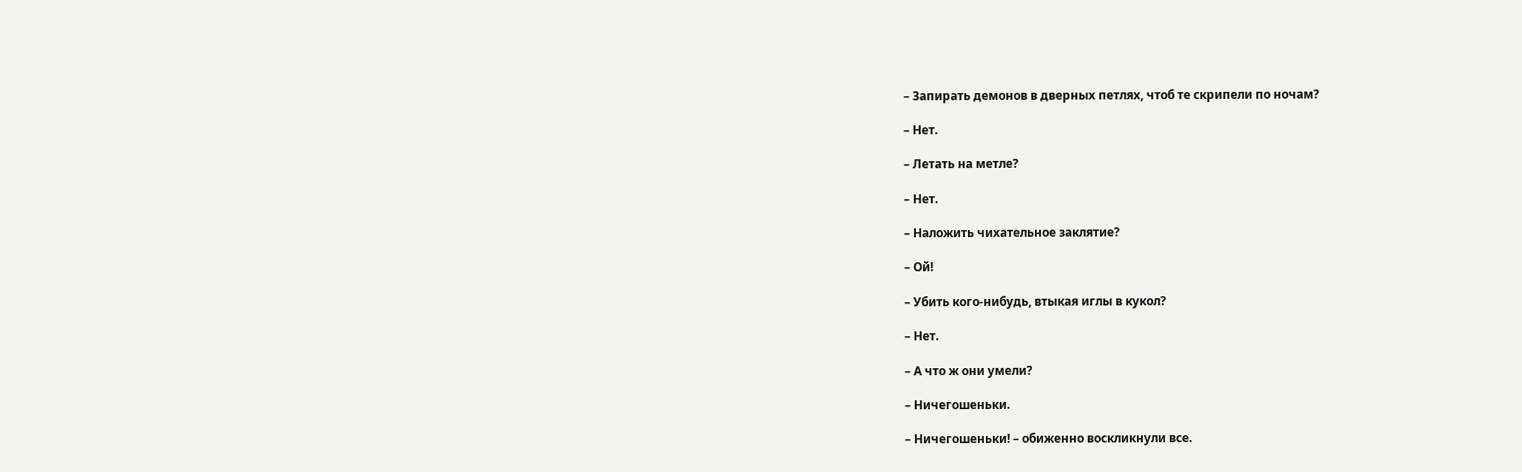– Запирать демонов в дверных петлях, чтоб те скрипели по ночам?

– Нет.

– Летать на метле?

– Нет.

– Наложить чихательное заклятие?

– Ой!

– Убить кого-нибудь, втыкая иглы в кукол?

– Нет.

– А что ж они умели?

– Ничегошеньки.

– Ничегошеньки! – обиженно воскликнули все.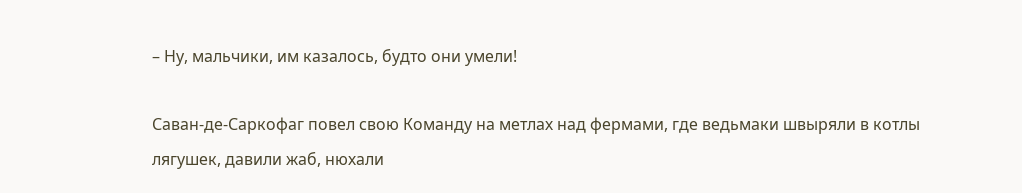– Ну, мальчики, им казалось, будто они умели!

Саван-де-Саркофаг повел свою Команду на метлах над фермами, где ведьмаки швыряли в котлы лягушек, давили жаб, нюхали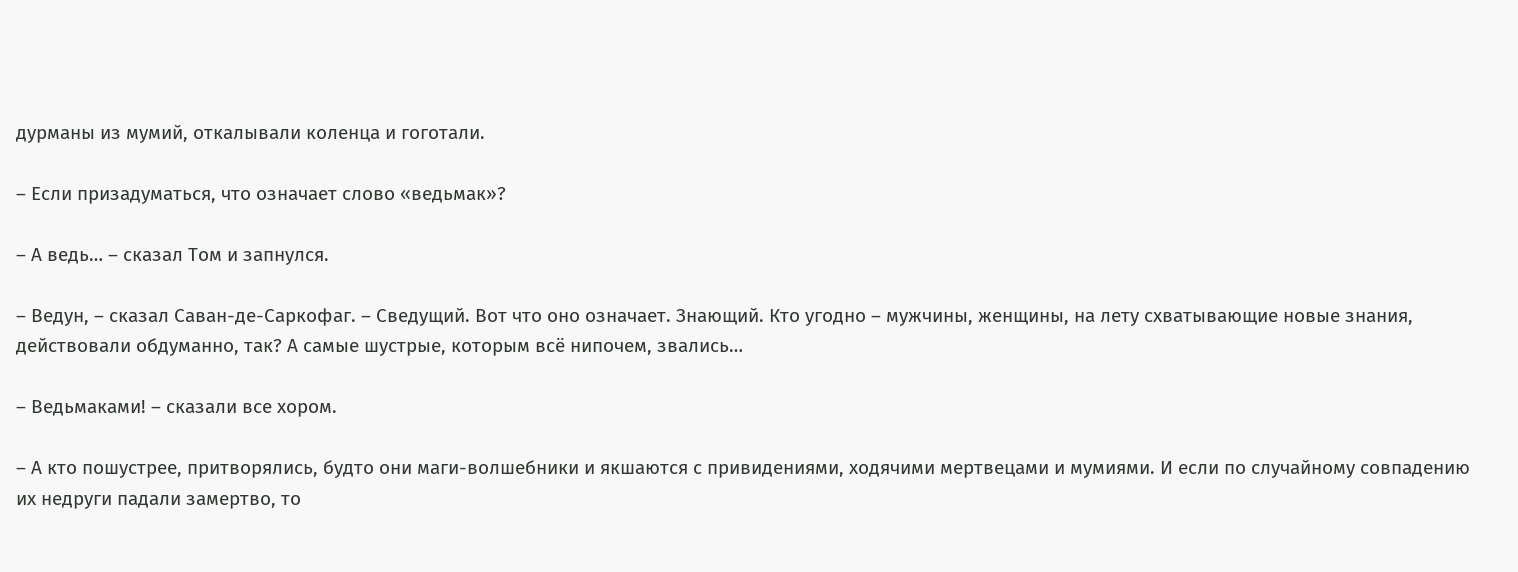дурманы из мумий, откалывали коленца и гоготали.

– Если призадуматься, что означает слово «ведьмак»?

– А ведь… – сказал Том и запнулся.

– Ведун, – сказал Саван-де-Саркофаг. – Сведущий. Вот что оно означает. Знающий. Кто угодно – мужчины, женщины, на лету схватывающие новые знания, действовали обдуманно, так? А самые шустрые, которым всё нипочем, звались…

– Ведьмаками! – сказали все хором.

– А кто пошустрее, притворялись, будто они маги-волшебники и якшаются с привидениями, ходячими мертвецами и мумиями. И если по случайному совпадению их недруги падали замертво, то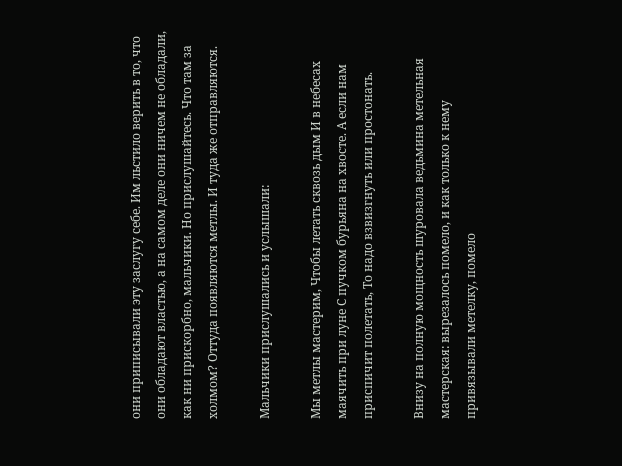они приписывали эту заслугу себе. Им льстило верить в то, что они обладают властью, а на самом деле они ничем не обладали, как ни прискорбно, мальчики. Но прислушайтесь. Что там за холмом? Оттуда появляются метлы. И туда же отправляются.

Мальчики прислушались и услышали:

Мы метлы мастерим, Чтобы летать сквозь дым И в небесах маячить при луне С пучком бурьяна на хвосте. А если нам приспичит полетать, То надо взвизгнуть или простонать.

Внизу на полную мощность шуровала ведьмина метельная мастерская: вырезалось помело, и как только к нему привязывали метелку, помело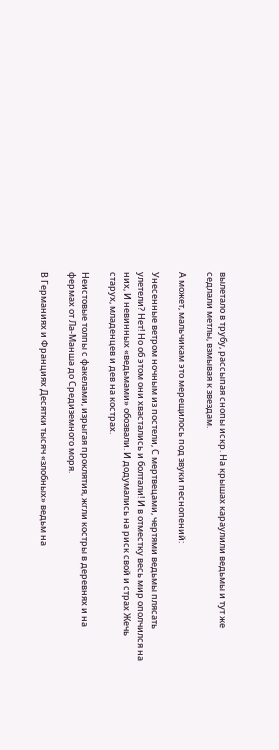вылетало в трубу, рассыпая снопы искр. На крышах караулили ведьмы и тут же седлали метлы, взмывая к звездам.

А может, мальчикам это мерещилось под звуки песнопений:

Унесенные ветром ночным из постели, С мертвецами, чертями ведьмы плясать улетели? Нет! Но об этом они хвастались и болтали! И в отместку весь мир ополчился на них, И невинных «ведьмами» обозвали. И додумались на риск свой и страх Жечь старух, младенцев и дев на кострах.

Неистовые толпы с факелами, изрыгая проклятия, жгли костры в деревнях и на фермах от Ла-Манша до Средиземного моря.

В Германиях и Франциях Десятки тысяч «злобных» ведьм на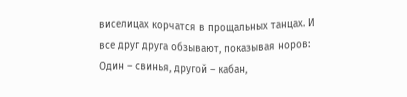виселицах корчатся в прощальных танцах. И все друг друга обзывают, показывая норов: Один – свинья, другой – кабан,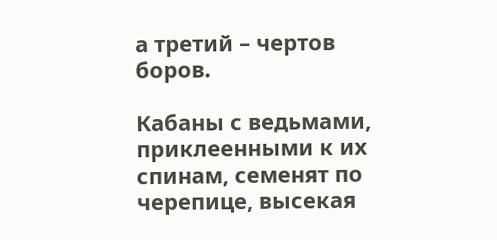а третий – чертов боров.

Кабаны с ведьмами, приклеенными к их спинам, семенят по черепице, высекая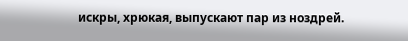искры, хрюкая, выпускают пар из ноздрей.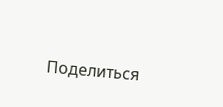Поделиться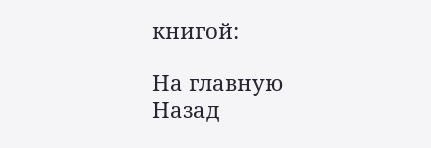книгой:

На главную
Назад